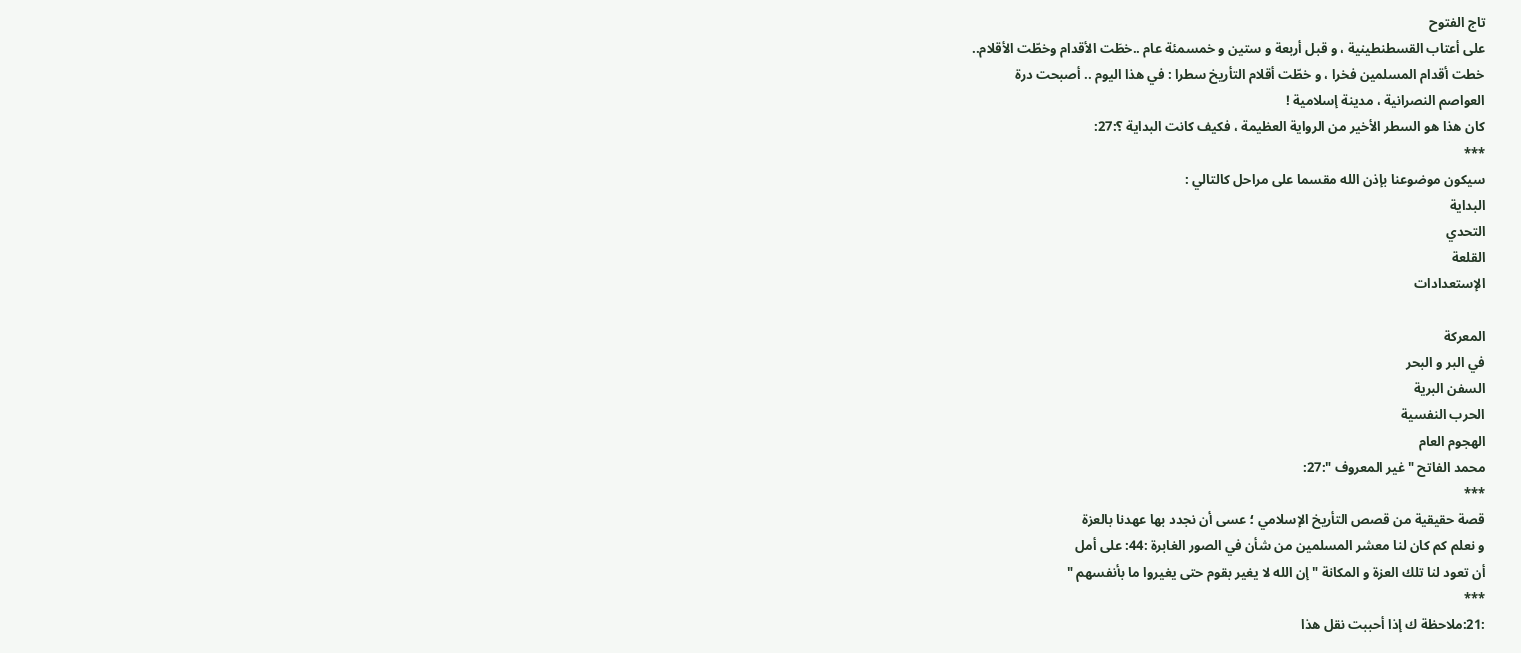تاج الفتوح
على أعتاب القسطنطينية ، و قبل أربعة و ستين و خمسمئة عام ..خطَت الأقدام وخطّت الأقلام..
خطت أقدام المسلمين فخرا ، و خطّت أقلام التأريخ سطرا : في هذا اليوم .. أصبحت درة
العواصم النصرانية ، مدينة إسلامية !
كان هذا هو السطر الأخير من الرواية العظيمة ، فكيف كانت البداية ؟:27:
***
سيكون موضوعنا بإذن الله مقسما على مراحل كالتالي :
البداية
التحدي
القلعة
الإستعدادات

المعركة
في البر و البحر
السفن البرية
الحرب النفسية
الهجوم العام
محمد الفاتح " غير المعروف ":27:
***
قصة حقيقية من قصص التأريخ الإسلامي ؛ عسى أن نجدد بها عهدنا بالعزة
و نعلم كم كان لنا معشر المسلمين من شأن في الصور الغابرة :44: على أمل
أن تعود لنا تلك العزة و المكانة " إن الله لا يغير بقوم حتى يغيروا ما بأنفسهم "
***
:21:ملاحظة ك إذا أحببت نقل هذا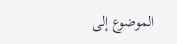الموضوع إلى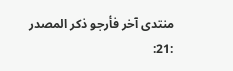منتدى آخر فأرجو ذكر المصدر :21: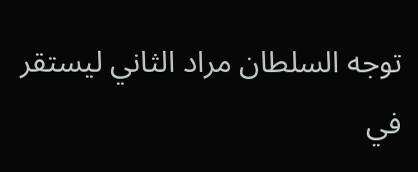توجه السلطان مراد الثاني ليستقر في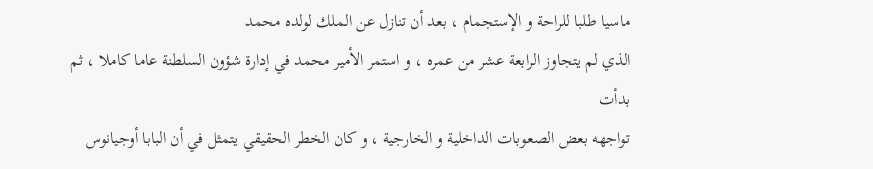ماسيا طلبا للراحة و الإستجمام ، بعد أن تنازل عن الملك لولده محمد
الذي لم يتجاوز الرابعة عشر من عمره ، و استمر الأمير محمد في إدارة شؤون السلطنة عاما كاملا ، ثم بدأت
تواجهه بعض الصعوبات الداخلية و الخارجية ، و كان الخطر الحقيقي يتمثل في أن البابا أوجيانوس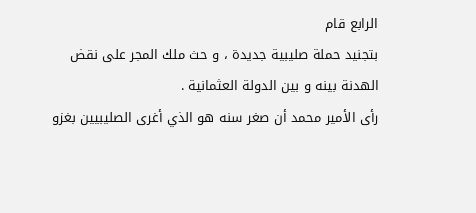الرابع قام
بتجنيد حملة صليبية جديدة ، و حث ملك المجر على نقض الهدنة بينه و بين الدولة العثمانية .
رأى الأمير محمد أن صغر سنه هو الذي أغرى الصليبيين بغزو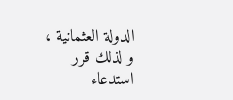الدولة العثمانية ، و لذلك قرر استدعاء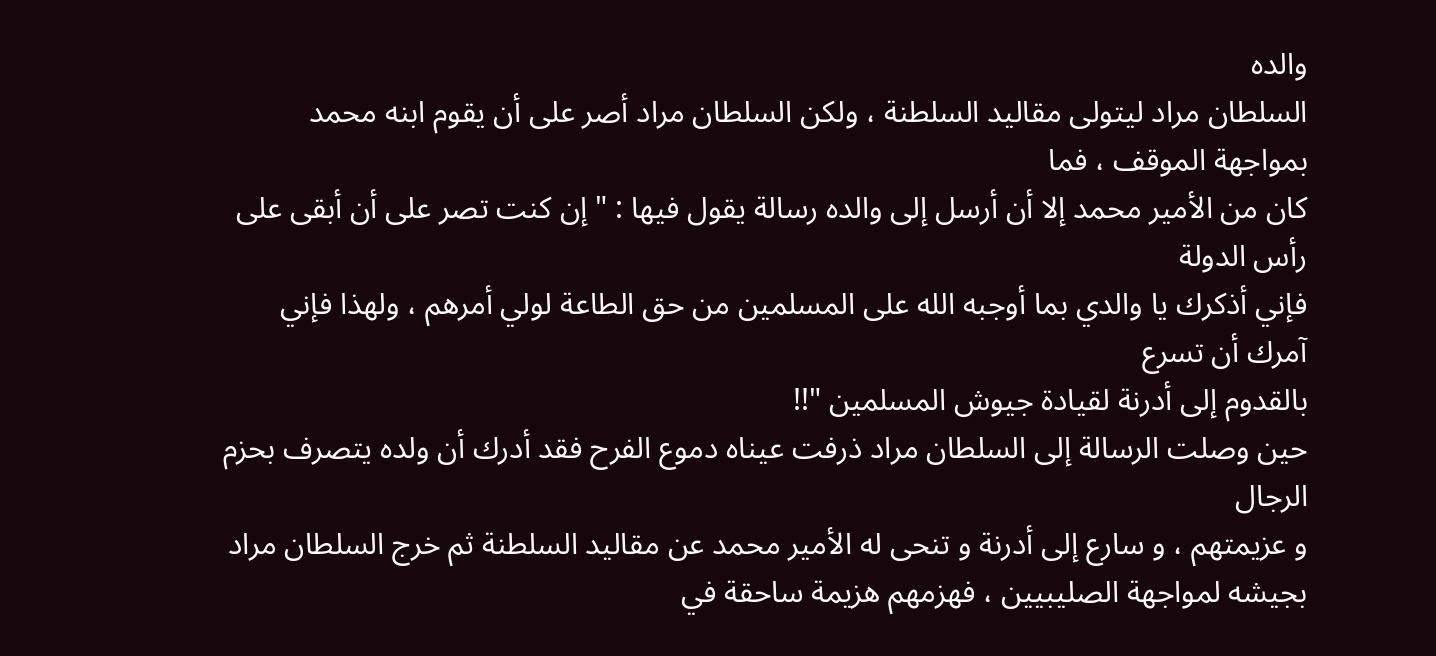والده
السلطان مراد ليتولى مقاليد السلطنة ، ولكن السلطان مراد أصر على أن يقوم ابنه محمد بمواجهة الموقف ، فما
كان من الأمير محمد إلا أن أرسل إلى والده رسالة يقول فيها : " إن كنت تصر على أن أبقى على رأس الدولة
فإني أذكرك يا والدي بما أوجبه الله على المسلمين من حق الطاعة لولي أمرهم ، ولهذا فإني آمرك أن تسرع
بالقدوم إلى أدرنة لقيادة جيوش المسلمين "!!
حين وصلت الرسالة إلى السلطان مراد ذرفت عيناه دموع الفرح فقد أدرك أن ولده يتصرف بحزم الرجال
و عزيمتهم ، و سارع إلى أدرنة و تنحى له الأمير محمد عن مقاليد السلطنة ثم خرج السلطان مراد
بجيشه لمواجهة الصليبيين ، فهزمهم هزيمة ساحقة في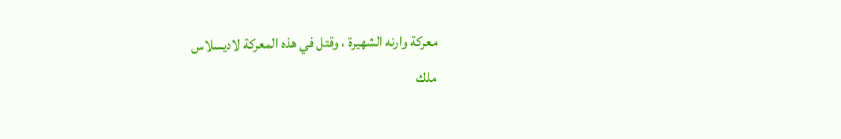معركة وارنه الشهيرة ، وقتل في هذه المعركة لاديسلاس
ملك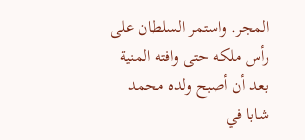المجر. واستمر السلطان على رأس ملكه حتى وافته المنية بعد أن أصبح ولده محمد شابا في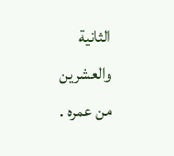الثانية والعشرين
من عمره .